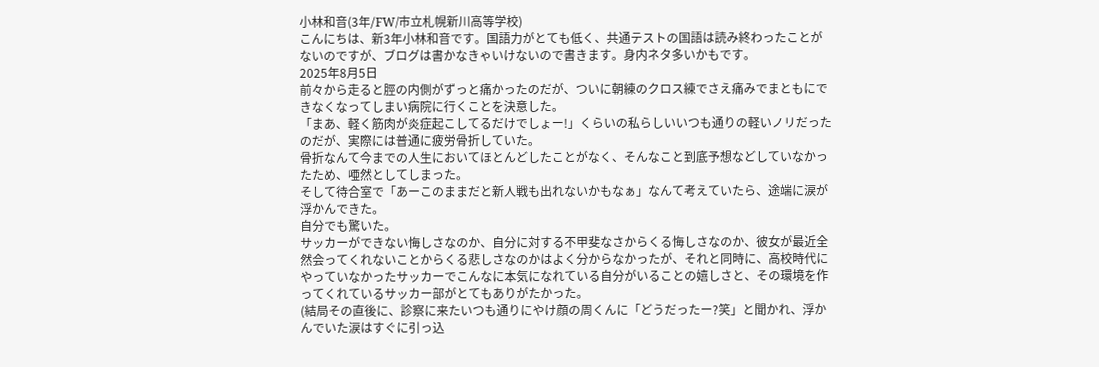小林和音(3年/FW/市立札幌新川高等学校)
こんにちは、新3年小林和音です。国語力がとても低く、共通テストの国語は読み終わったことがないのですが、ブログは書かなきゃいけないので書きます。身内ネタ多いかもです。
2025年8月5日
前々から走ると脛の内側がずっと痛かったのだが、ついに朝練のクロス練でさえ痛みでまともにできなくなってしまい病院に行くことを決意した。
「まあ、軽く筋肉が炎症起こしてるだけでしょー!」くらいの私らしいいつも通りの軽いノリだったのだが、実際には普通に疲労骨折していた。
骨折なんて今までの人生においてほとんどしたことがなく、そんなこと到底予想などしていなかったため、唖然としてしまった。
そして待合室で「あーこのままだと新人戦も出れないかもなぁ」なんて考えていたら、途端に涙が浮かんできた。
自分でも驚いた。
サッカーができない悔しさなのか、自分に対する不甲斐なさからくる悔しさなのか、彼女が最近全然会ってくれないことからくる悲しさなのかはよく分からなかったが、それと同時に、高校時代にやっていなかったサッカーでこんなに本気になれている自分がいることの嬉しさと、その環境を作ってくれているサッカー部がとてもありがたかった。
(結局その直後に、診察に来たいつも通りにやけ顔の周くんに「どうだったー?笑」と聞かれ、浮かんでいた涙はすぐに引っ込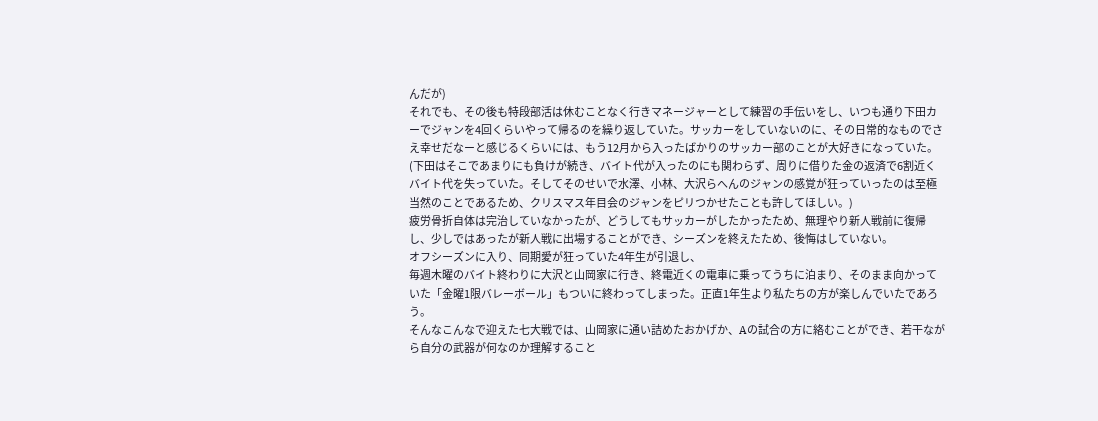んだが)
それでも、その後も特段部活は休むことなく行きマネージャーとして練習の手伝いをし、いつも通り下田カーでジャンを4回くらいやって帰るのを繰り返していた。サッカーをしていないのに、その日常的なものでさえ幸せだなーと感じるくらいには、もう12月から入ったばかりのサッカー部のことが大好きになっていた。
(下田はそこであまりにも負けが続き、バイト代が入ったのにも関わらず、周りに借りた金の返済で6割近くバイト代を失っていた。そしてそのせいで水澤、小林、大沢らへんのジャンの感覚が狂っていったのは至極当然のことであるため、クリスマス年目会のジャンをピリつかせたことも許してほしい。)
疲労骨折自体は完治していなかったが、どうしてもサッカーがしたかったため、無理やり新人戦前に復帰し、少しではあったが新人戦に出場することができ、シーズンを終えたため、後悔はしていない。
オフシーズンに入り、同期愛が狂っていた4年生が引退し、
毎週木曜のバイト終わりに大沢と山岡家に行き、終電近くの電車に乗ってうちに泊まり、そのまま向かっていた「金曜1限バレーボール」もついに終わってしまった。正直1年生より私たちの方が楽しんでいたであろう。
そんなこんなで迎えた七大戦では、山岡家に通い詰めたおかげか、Aの試合の方に絡むことができ、若干ながら自分の武器が何なのか理解すること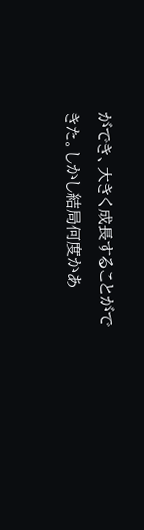ができ、大きく成長することができた。しかし結局何度かあ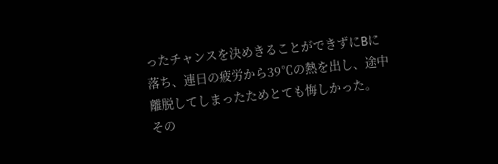ったチャンスを決めきることができずにBに落ち、連日の疲労から39℃の熱を出し、途中離脱してしまったためとても悔しかった。
その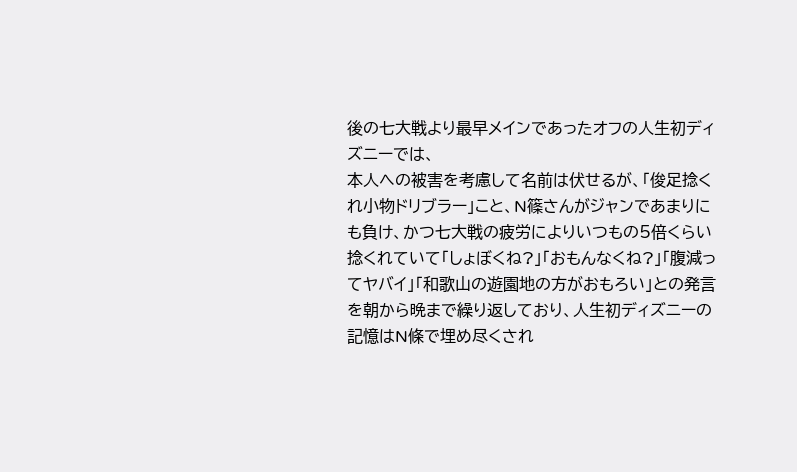後の七大戦より最早メインであったオフの人生初ディズニーでは、
本人への被害を考慮して名前は伏せるが、「俊足捻くれ小物ドリブラー」こと、N篠さんがジャンであまりにも負け、かつ七大戦の疲労によりいつもの5倍くらい捻くれていて「しょぼくね?」「おもんなくね?」「腹減ってヤバイ」「和歌山の遊園地の方がおもろい」との発言を朝から晩まで繰り返しており、人生初ディズニーの記憶はN條で埋め尽くされ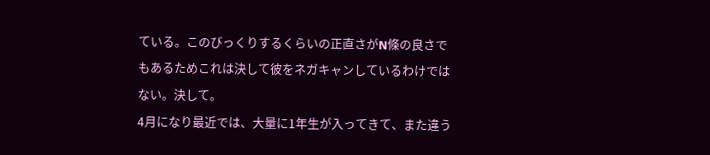ている。このびっくりするくらいの正直さがN條の良さでもあるためこれは決して彼をネガキャンしているわけではない。決して。
4月になり最近では、大量に1年生が入ってきて、また違う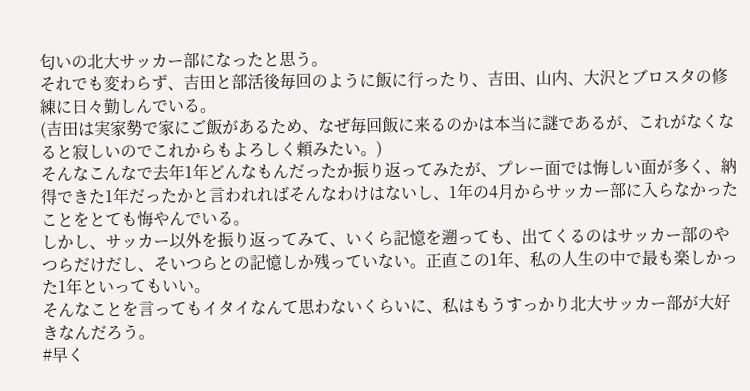匂いの北大サッカー部になったと思う。
それでも変わらず、吉田と部活後毎回のように飯に行ったり、吉田、山内、大沢とブロスタの修練に日々勤しんでいる。
(吉田は実家勢で家にご飯があるため、なぜ毎回飯に来るのかは本当に謎であるが、これがなくなると寂しいのでこれからもよろしく頼みたい。)
そんなこんなで去年1年どんなもんだったか振り返ってみたが、プレー面では悔しい面が多く、納得できた1年だったかと言われればそんなわけはないし、1年の4月からサッカー部に入らなかったことをとても悔やんでいる。
しかし、サッカー以外を振り返ってみて、いくら記憶を遡っても、出てくるのはサッカー部のやつらだけだし、そいつらとの記憶しか残っていない。正直この1年、私の人生の中で最も楽しかった1年といってもいい。
そんなことを言ってもイタイなんて思わないくらいに、私はもうすっかり北大サッカー部が大好きなんだろう。
#早く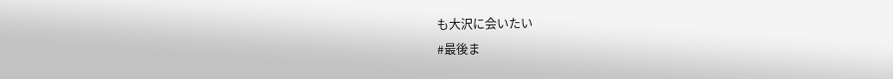も大沢に会いたい
#最後ま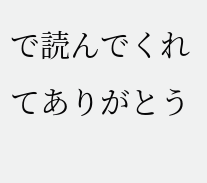で読んでくれてありがとう